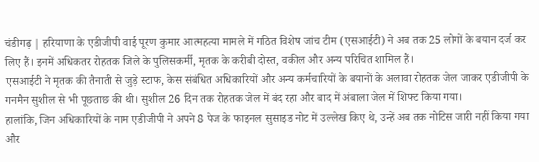चंडीगढ़ | हरियाणा के एडीजीपी वाई पूरण कुमार आत्महत्या मामले में गठित विशेष जांच टीम (एसआईटी) ने अब तक 25 लोगों के बयान दर्ज कर लिए हैं। इनमें अधिकतर रोहतक जिले के पुलिसकर्मी, मृतक के करीबी दोस्त, वकील और अन्य परिचित शामिल हैं।
एसआईटी ने मृतक की तैनाती से जुड़े स्टाफ, केस संबंधित अधिकारियों और अन्य कर्मचारियों के बयानों के अलावा रोहतक जेल जाकर एडीजीपी के गनमैन सुशील से भी पूछताछ की थी। सुशील 26 दिन तक रोहतक जेल में बंद रहा और बाद में अंबाला जेल में शिफ्ट किया गया।
हालांकि, जिन अधिकारियों के नाम एडीजीपी ने अपने 8 पेज के फाइनल सुसाइड नोट में उल्लेख किए थे, उन्हें अब तक नोटिस जारी नहीं किया गया और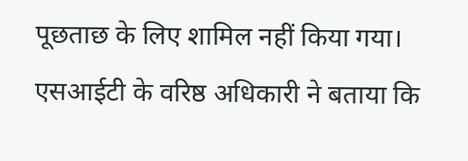पूछताछ के लिए शामिल नहीं किया गया। एसआईटी के वरिष्ठ अधिकारी ने बताया कि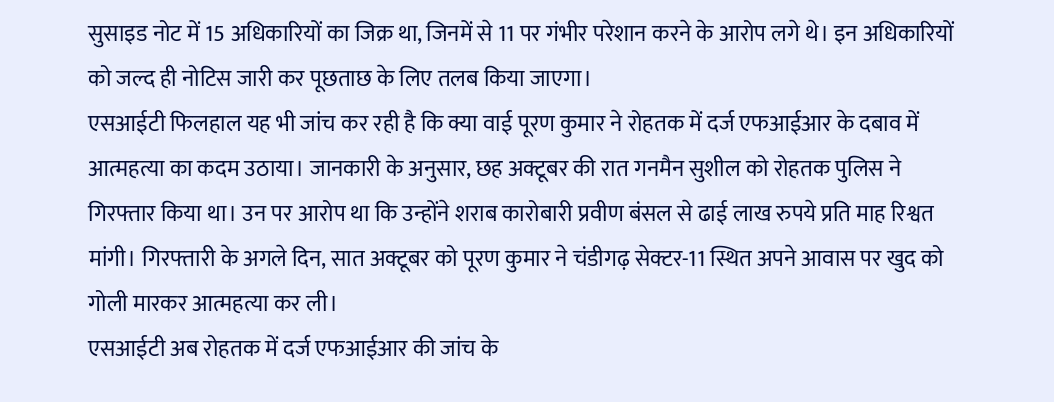सुसाइड नोट में 15 अधिकारियों का जिक्र था, जिनमें से 11 पर गंभीर परेशान करने के आरोप लगे थे। इन अधिकारियों को जल्द ही नोटिस जारी कर पूछताछ के लिए तलब किया जाएगा।
एसआईटी फिलहाल यह भी जांच कर रही है कि क्या वाई पूरण कुमार ने रोहतक में दर्ज एफआईआर के दबाव में आत्महत्या का कदम उठाया। जानकारी के अनुसार, छह अक्टूबर की रात गनमैन सुशील को रोहतक पुलिस ने गिरफ्तार किया था। उन पर आरोप था कि उन्होंने शराब कारोबारी प्रवीण बंसल से ढाई लाख रुपये प्रति माह रिश्वत मांगी। गिरफ्तारी के अगले दिन, सात अक्टूबर को पूरण कुमार ने चंडीगढ़ सेक्टर-11 स्थित अपने आवास पर खुद को गोली मारकर आत्महत्या कर ली।
एसआईटी अब रोहतक में दर्ज एफआईआर की जांच के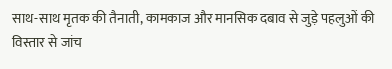साथ-साथ मृतक की तैनाती, कामकाज और मानसिक दबाव से जुड़े पहलुओं की विस्तार से जांच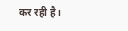कर रही है।